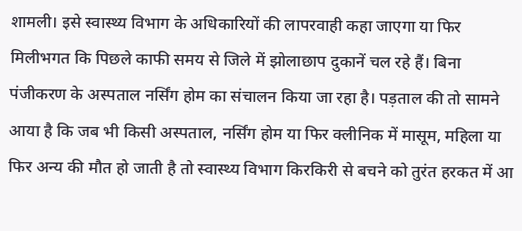शामली। इसे स्वास्थ्य विभाग के अधिकारियों की लापरवाही कहा जाएगा या फिर मिलीभगत कि पिछले काफी समय से जिले में झोलाछाप दुकानें चल रहे हैं। बिना पंजीकरण के अस्पताल नर्सिंग होम का संचालन किया जा रहा है। पड़ताल की तो सामने आया है कि जब भी किसी अस्पताल, नर्सिंग होम या फिर क्लीनिक में मासूम, महिला या फिर अन्य की मौत हो जाती है तो स्वास्थ्य विभाग किरकिरी से बचने को तुरंत हरकत में आ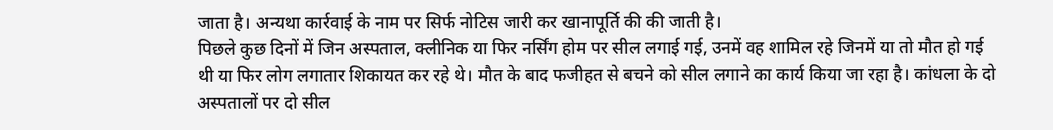जाता है। अन्यथा कार्रवाई के नाम पर सिर्फ नोटिस जारी कर खानापूर्ति की की जाती है।
पिछले कुछ दिनों में जिन अस्पताल, क्लीनिक या फिर नर्सिंग होम पर सील लगाई गई, उनमें वह शामिल रहे जिनमें या तो मौत हो गई थी या फिर लोग लगातार शिकायत कर रहे थे। मौत के बाद फजीहत से बचने को सील लगाने का कार्य किया जा रहा है। कांधला के दो अस्पतालों पर दो सील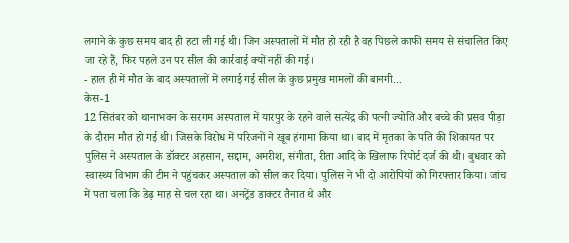लगाने के कुछ समय बाद ही हटा ली गई थी। जिन अस्पतालों में मौत हो रही है वह पिछले काफी समय से संचालित किए जा रहे हैं, फिर पहले उन पर सील की कार्रवाई क्यों नहीं की गई।
- हाल ही में मौत के बाद अस्पतालों में लगाई गई सील के कुछ प्रमुख मामलों की बानगी...
केस-1
12 सितंबर को थानाभवन के सरगम अस्पताल में यारपुर के रहने वाले सत्येंद्र की पत्नी ज्योति और बच्चे की प्रसव पीड़ा के दौरान मौत हो गई थी। जिसके विरोध में परिजनों ने खूब हंगामा किया था। बाद में मृतका के पति की शिकायत पर पुलिस ने अस्पताल के डॉक्टर अहसान, सद्दाम, अमरीश, संगीता, रीता आदि के खिलाफ रिपोर्ट दर्ज की थी। बुधवार को स्वास्थ्य विभाग की टीम ने पहुंचकर अस्पताल को सील कर दिया। पुलिस ने भी दो आरोपियों को गिरफ्तार किया। जांच में पता चला कि डेढ़ माह से चल रहा था। अनट्रेंड डाक्टर तैनात थे और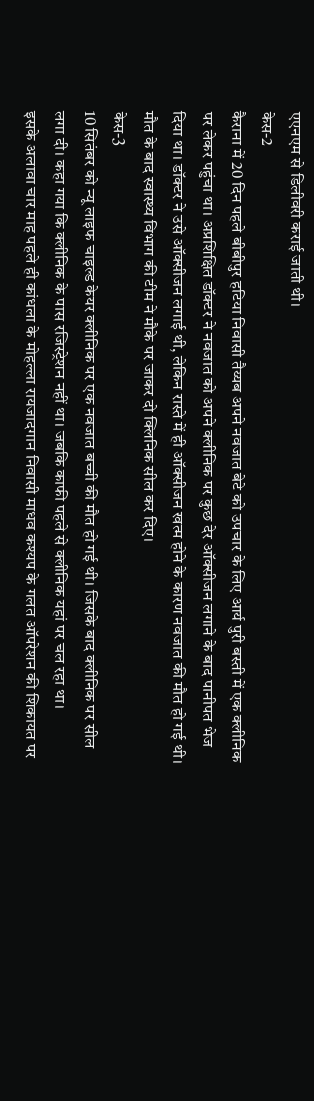एएनएम से डिलीवरी कराई जाती थी।
केस-2
कैराना में 20 दिन पहले बीबीपुर हटिया निवासी तैय्यब अपने नवजात बेटे को उपचार के लिए आर्य पुरी बस्ती में एक क्लीनिक पर लेकर पहुंचा था। अप्रशिक्षित डॉक्टर ने नवजात को अपने क्लीनिक पर कुछ देर ऑक्सीजन लगाने के बाद पानीपत भेज दिया था। डॉक्टर ने उसे ऑक्सीजन लगाई थी, लेकिन रास्ते में ही ऑक्सीजन खत्म होने के कारण नवजात की मौत हो गई थी। मौत के बाद स्वास्थ्य विभाग की टीम ने मौके पर जाकर दो क्लिनिक सील कर दिए।
केस-3
10 सितंबर को न्यू लाइफ चाइल्ड केयर क्लीनिक पर एक नवजात बच्ची की मौत हो गई थी। जिसके बाद क्लीनिक पर सील लगा दी। कहा गया कि क्लीनिक के पास रजिस्ट्रेशन नहीं था। जबकि काफी पहले से क्लीनिक यहां पर चल रहा था।
इसके अलावा चार माह पहले ही कांधला के मोहल्ला रायजादगान निवासी माधव कश्यप के गलत ऑपरेशन की शिकायत पर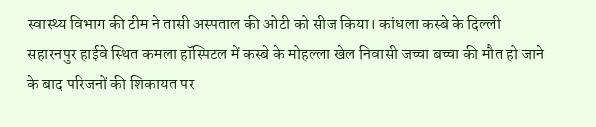स्वास्थ्य विभाग की टीम ने तासी अस्पताल की ओटी को सीज किया। कांधला कस्बे के दिल्ली सहारनपुर हाईवे स्थित कमला हॉस्पिटल में कस्बे के मोहल्ला खेल निवासी जच्चा बच्चा की मौत हो जाने के बाद परिजनों की शिकायत पर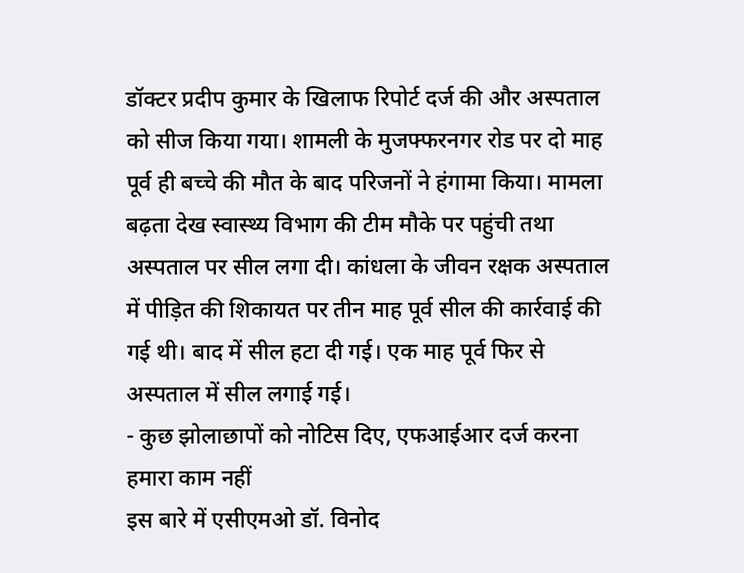डॉक्टर प्रदीप कुमार के खिलाफ रिपोर्ट दर्ज की और अस्पताल को सीज किया गया। शामली के मुजफ्फरनगर रोड पर दो माह पूर्व ही बच्चे की मौत के बाद परिजनों ने हंगामा किया। मामला बढ़ता देख स्वास्थ्य विभाग की टीम मौके पर पहुंची तथा अस्पताल पर सील लगा दी। कांधला के जीवन रक्षक अस्पताल में पीड़ित की शिकायत पर तीन माह पूर्व सील की कार्रवाई की गई थी। बाद में सील हटा दी गई। एक माह पूर्व फिर से अस्पताल में सील लगाई गई।
- कुछ झोलाछापों को नोटिस दिए, एफआईआर दर्ज करना हमारा काम नहीं
इस बारे में एसीएमओ डॉ. विनोद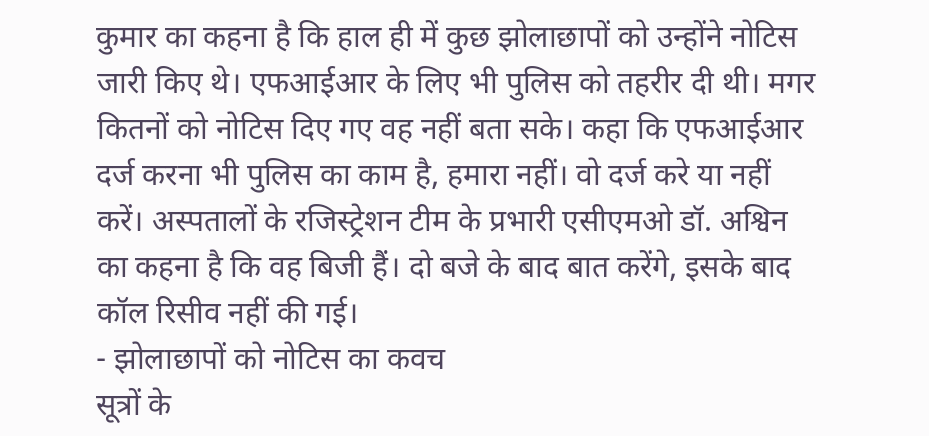कुमार का कहना है कि हाल ही में कुछ झोलाछापों को उन्होंने नोटिस जारी किए थे। एफआईआर के लिए भी पुलिस को तहरीर दी थी। मगर कितनों को नोटिस दिए गए वह नहीं बता सके। कहा कि एफआईआर दर्ज करना भी पुलिस का काम है, हमारा नहीं। वो दर्ज करे या नहीं करें। अस्पतालों के रजिस्ट्रेशन टीम के प्रभारी एसीएमओ डॉ. अश्विन का कहना है कि वह बिजी हैं। दो बजे के बाद बात करेंगे, इसके बाद कॉल रिसीव नहीं की गई।
- झोलाछापों को नोटिस का कवच
सूत्रों के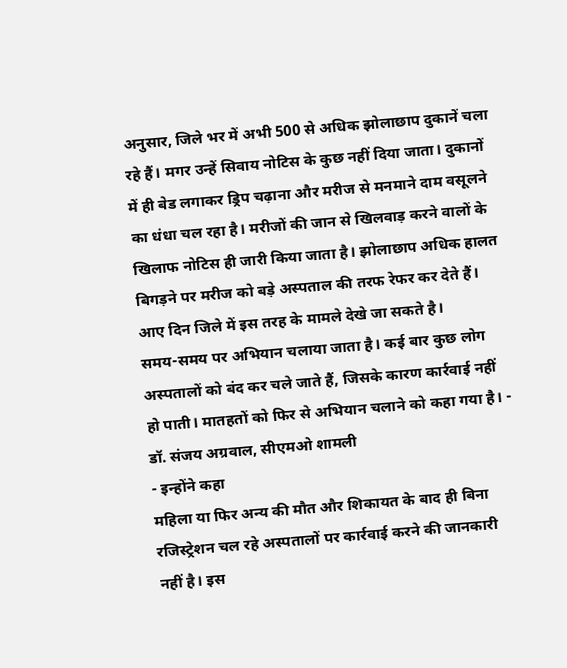अनुसार, जिले भर में अभी 500 से अधिक झोलाछाप दुकानें चला रहे हैं। मगर उन्हें सिवाय नोटिस के कुछ नहीं दिया जाता। दुकानों में ही बेड लगाकर ड्रिप चढ़ाना और मरीज से मनमाने दाम वसूलने का धंधा चल रहा है। मरीजों की जान से खिलवाड़ करने वालों के खिलाफ नोटिस ही जारी किया जाता है। झोलाछाप अधिक हालत बिगड़ने पर मरीज को बड़े अस्पताल की तरफ रेफर कर देते हैं। आए दिन जिले में इस तरह के मामले देखे जा सकते है।
समय-समय पर अभियान चलाया जाता है। कई बार कुछ लोग अस्पतालों को बंद कर चले जाते हैं, जिसके कारण कार्रवाई नहीं हो पाती। मातहतों को फिर से अभियान चलाने को कहा गया है। - डॉ. संजय अग्रवाल, सीएमओ शामली
- इन्होंने कहा
महिला या फिर अन्य की मौत और शिकायत के बाद ही बिना रजिस्ट्रेशन चल रहे अस्पतालों पर कार्रवाई करने की जानकारी नहीं है। इस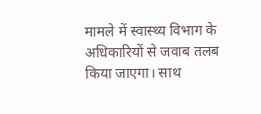मामले में स्वास्थ्य विभाग के अधिकारियों से जवाब तलब किया जाएगा। साथ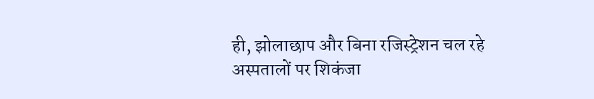ही, झोलाछाप और बिना रजिस्ट्रेशन चल रहे अस्पतालों पर शिकंजा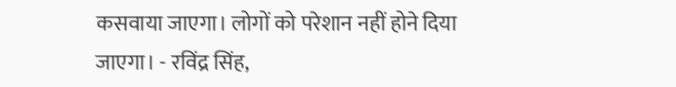कसवाया जाएगा। लोगों को परेशान नहीं होने दिया जाएगा। - रविंद्र सिंह,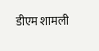डीएम शामली